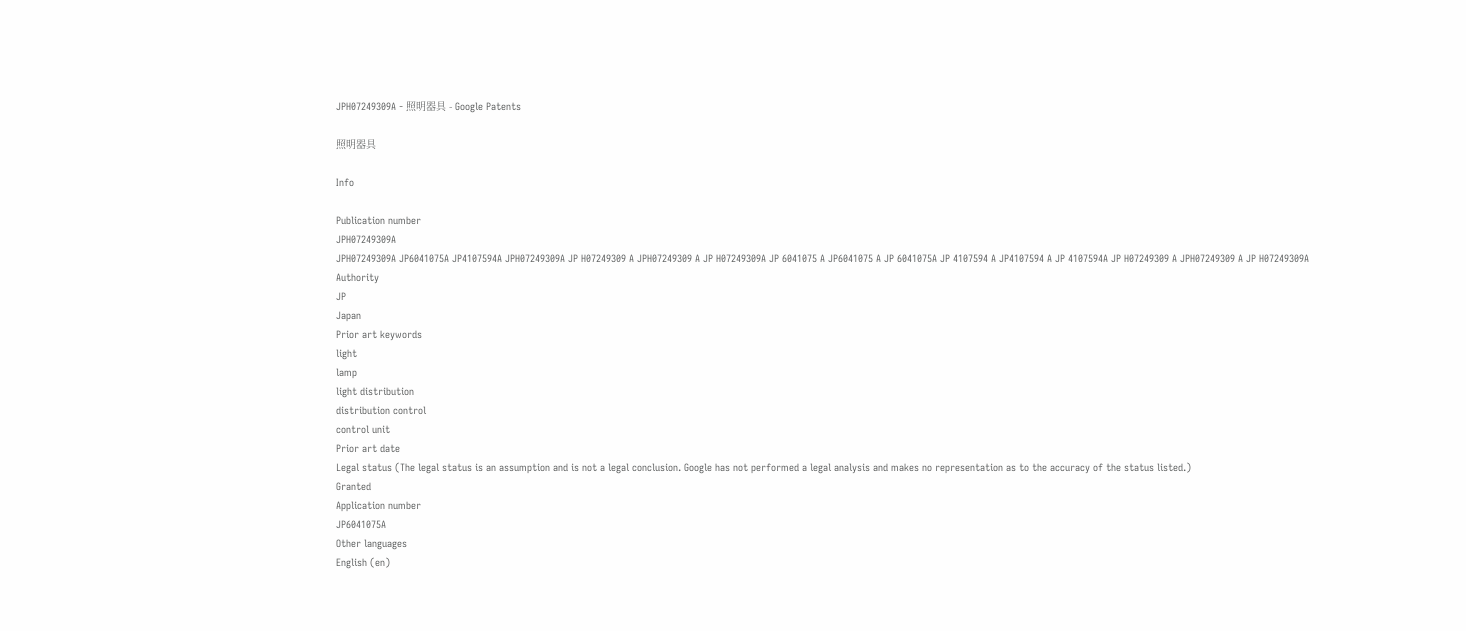JPH07249309A - 照明器具 - Google Patents

照明器具

Info

Publication number
JPH07249309A
JPH07249309A JP6041075A JP4107594A JPH07249309A JP H07249309 A JPH07249309 A JP H07249309A JP 6041075 A JP6041075 A JP 6041075A JP 4107594 A JP4107594 A JP 4107594A JP H07249309 A JPH07249309 A JP H07249309A
Authority
JP
Japan
Prior art keywords
light
lamp
light distribution
distribution control
control unit
Prior art date
Legal status (The legal status is an assumption and is not a legal conclusion. Google has not performed a legal analysis and makes no representation as to the accuracy of the status listed.)
Granted
Application number
JP6041075A
Other languages
English (en)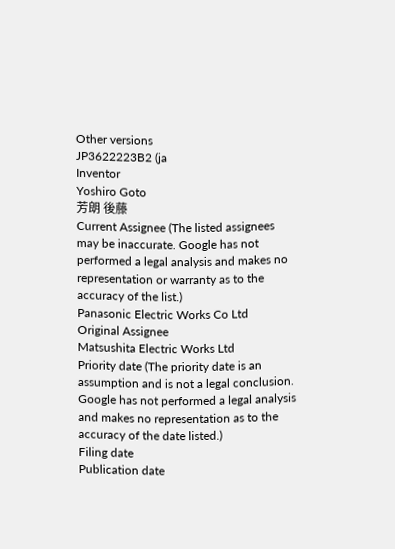Other versions
JP3622223B2 (ja
Inventor
Yoshiro Goto
芳朗 後藤
Current Assignee (The listed assignees may be inaccurate. Google has not performed a legal analysis and makes no representation or warranty as to the accuracy of the list.)
Panasonic Electric Works Co Ltd
Original Assignee
Matsushita Electric Works Ltd
Priority date (The priority date is an assumption and is not a legal conclusion. Google has not performed a legal analysis and makes no representation as to the accuracy of the date listed.)
Filing date
Publication date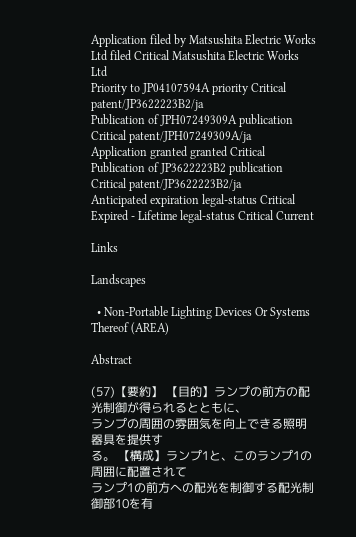Application filed by Matsushita Electric Works Ltd filed Critical Matsushita Electric Works Ltd
Priority to JP04107594A priority Critical patent/JP3622223B2/ja
Publication of JPH07249309A publication Critical patent/JPH07249309A/ja
Application granted granted Critical
Publication of JP3622223B2 publication Critical patent/JP3622223B2/ja
Anticipated expiration legal-status Critical
Expired - Lifetime legal-status Critical Current

Links

Landscapes

  • Non-Portable Lighting Devices Or Systems Thereof (AREA)

Abstract

(57)【要約】 【目的】ランプの前方の配光制御が得られるとともに、
ランプの周囲の雰囲気を向上できる照明器具を提供す
る。 【構成】ランプ1と、このランプ1の周囲に配置されて
ランプ1の前方への配光を制御する配光制御部10を有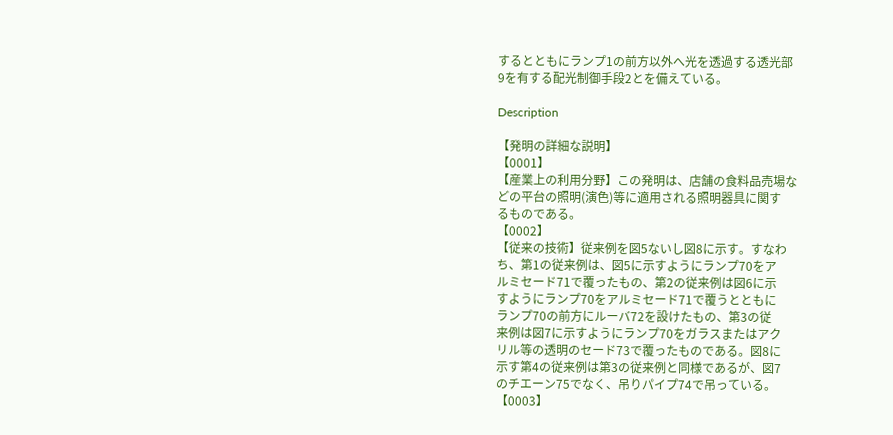するとともにランプ1の前方以外へ光を透過する透光部
9を有する配光制御手段2とを備えている。

Description

【発明の詳細な説明】
【0001】
【産業上の利用分野】この発明は、店舗の食料品売場な
どの平台の照明(演色)等に適用される照明器具に関す
るものである。
【0002】
【従来の技術】従来例を図5ないし図8に示す。すなわ
ち、第1の従来例は、図5に示すようにランプ70をア
ルミセード71で覆ったもの、第2の従来例は図6に示
すようにランプ70をアルミセード71で覆うとともに
ランプ70の前方にルーバ72を設けたもの、第3の従
来例は図7に示すようにランプ70をガラスまたはアク
リル等の透明のセード73で覆ったものである。図8に
示す第4の従来例は第3の従来例と同様であるが、図7
のチエーン75でなく、吊りパイプ74で吊っている。
【0003】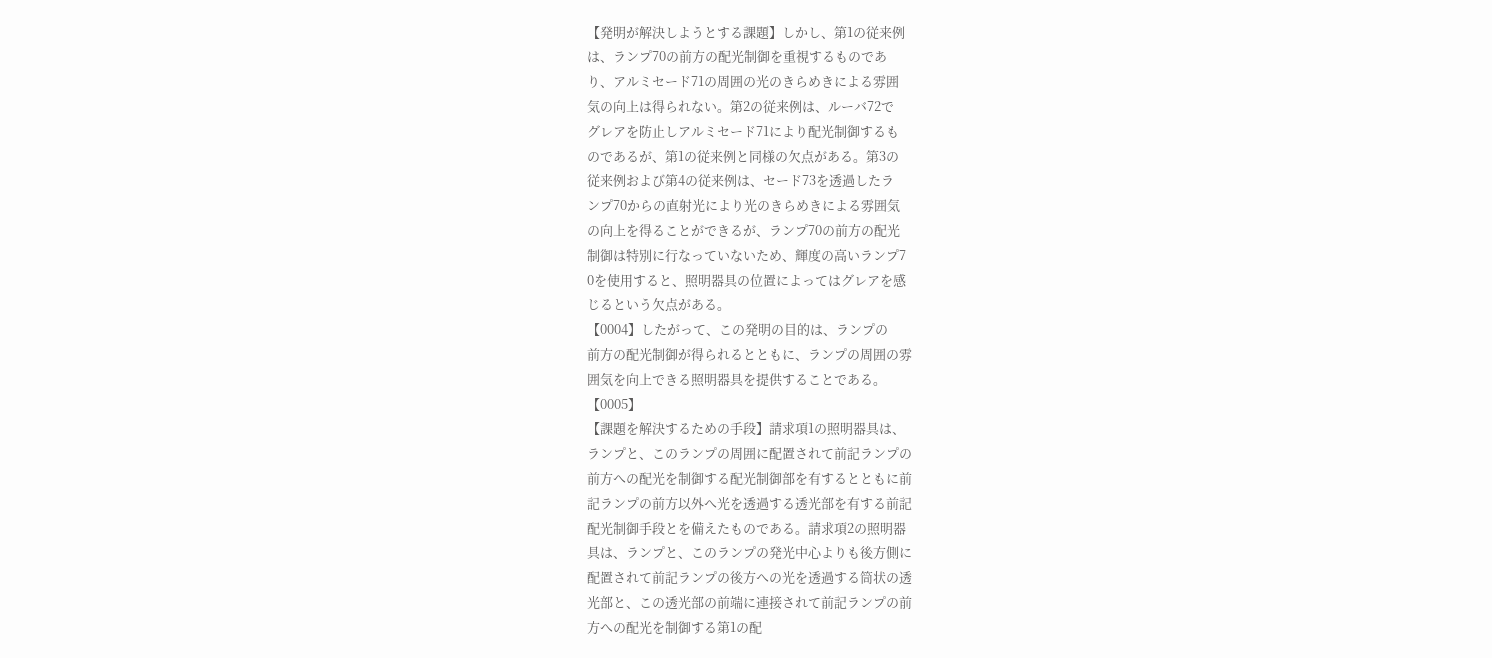【発明が解決しようとする課題】しかし、第1の従来例
は、ランプ70の前方の配光制御を重視するものであ
り、アルミセード71の周囲の光のきらめきによる雰囲
気の向上は得られない。第2の従来例は、ルーバ72で
グレアを防止しアルミセード71により配光制御するも
のであるが、第1の従来例と同様の欠点がある。第3の
従来例および第4の従来例は、セード73を透過したラ
ンプ70からの直射光により光のきらめきによる雰囲気
の向上を得ることができるが、ランプ70の前方の配光
制御は特別に行なっていないため、輝度の高いランプ7
0を使用すると、照明器具の位置によってはグレアを感
じるという欠点がある。
【0004】したがって、この発明の目的は、ランプの
前方の配光制御が得られるとともに、ランプの周囲の雰
囲気を向上できる照明器具を提供することである。
【0005】
【課題を解決するための手段】請求項1の照明器具は、
ランプと、このランプの周囲に配置されて前記ランプの
前方への配光を制御する配光制御部を有するとともに前
記ランプの前方以外へ光を透過する透光部を有する前記
配光制御手段とを備えたものである。請求項2の照明器
具は、ランプと、このランプの発光中心よりも後方側に
配置されて前記ランプの後方への光を透過する筒状の透
光部と、この透光部の前端に連接されて前記ランプの前
方への配光を制御する第1の配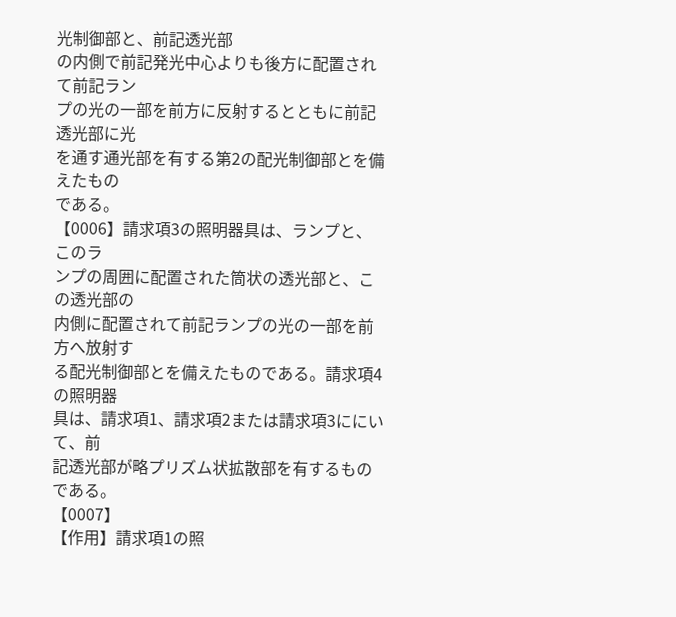光制御部と、前記透光部
の内側で前記発光中心よりも後方に配置されて前記ラン
プの光の一部を前方に反射するとともに前記透光部に光
を通す通光部を有する第2の配光制御部とを備えたもの
である。
【0006】請求項3の照明器具は、ランプと、このラ
ンプの周囲に配置された筒状の透光部と、この透光部の
内側に配置されて前記ランプの光の一部を前方へ放射す
る配光制御部とを備えたものである。請求項4の照明器
具は、請求項1、請求項2または請求項3ににいて、前
記透光部が略プリズム状拡散部を有するものである。
【0007】
【作用】請求項1の照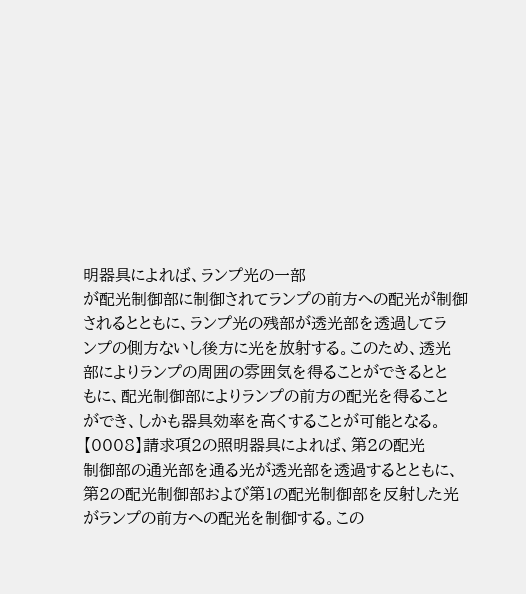明器具によれば、ランプ光の一部
が配光制御部に制御されてランプの前方への配光が制御
されるとともに、ランプ光の残部が透光部を透過してラ
ンプの側方ないし後方に光を放射する。このため、透光
部によりランプの周囲の雰囲気を得ることができるとと
もに、配光制御部によりランプの前方の配光を得ること
ができ、しかも器具効率を高くすることが可能となる。
【0008】請求項2の照明器具によれば、第2の配光
制御部の通光部を通る光が透光部を透過するとともに、
第2の配光制御部および第1の配光制御部を反射した光
がランプの前方への配光を制御する。この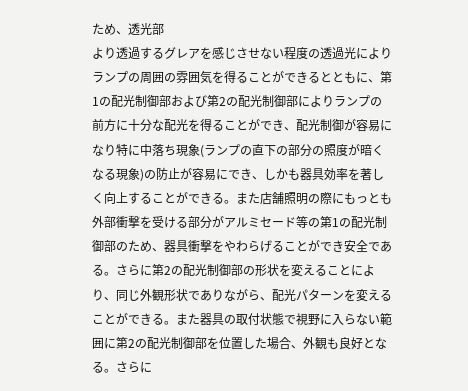ため、透光部
より透過するグレアを感じさせない程度の透過光により
ランプの周囲の雰囲気を得ることができるとともに、第
1の配光制御部および第2の配光制御部によりランプの
前方に十分な配光を得ることができ、配光制御が容易に
なり特に中落ち現象(ランプの直下の部分の照度が暗く
なる現象)の防止が容易にでき、しかも器具効率を著し
く向上することができる。また店舗照明の際にもっとも
外部衝撃を受ける部分がアルミセード等の第1の配光制
御部のため、器具衝撃をやわらげることができ安全であ
る。さらに第2の配光制御部の形状を変えることによ
り、同じ外観形状でありながら、配光パターンを変える
ことができる。また器具の取付状態で視野に入らない範
囲に第2の配光制御部を位置した場合、外観も良好とな
る。さらに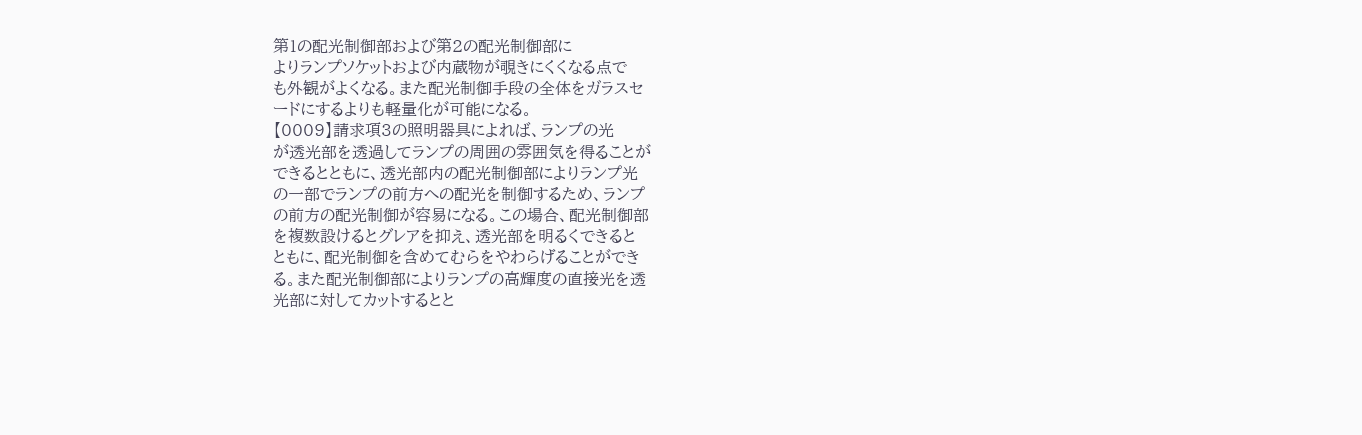第1の配光制御部および第2の配光制御部に
よりランプソケットおよび内蔵物が覗きにくくなる点で
も外観がよくなる。また配光制御手段の全体をガラスセ
ードにするよりも軽量化が可能になる。
【0009】請求項3の照明器具によれば、ランプの光
が透光部を透過してランプの周囲の雰囲気を得ることが
できるとともに、透光部内の配光制御部によりランプ光
の一部でランプの前方への配光を制御するため、ランプ
の前方の配光制御が容易になる。この場合、配光制御部
を複数設けるとグレアを抑え、透光部を明るくできると
ともに、配光制御を含めてむらをやわらげることができ
る。また配光制御部によりランプの高輝度の直接光を透
光部に対してカットするとと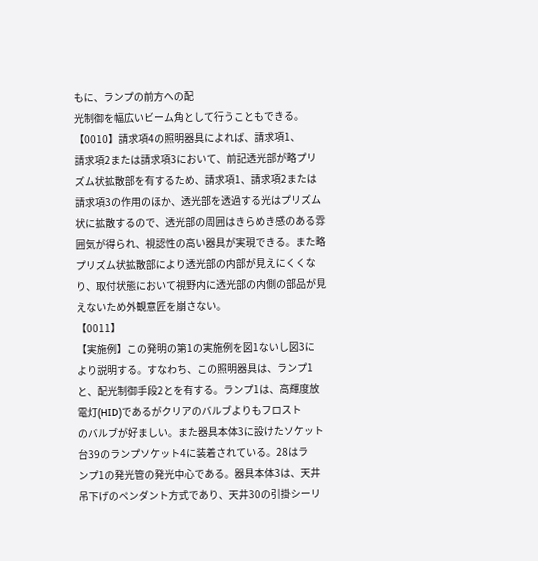もに、ランプの前方への配
光制御を幅広いビーム角として行うこともできる。
【0010】請求項4の照明器具によれば、請求項1、
請求項2または請求項3において、前記透光部が略プリ
ズム状拡散部を有するため、請求項1、請求項2または
請求項3の作用のほか、透光部を透過する光はプリズム
状に拡散するので、透光部の周囲はきらめき感のある雰
囲気が得られ、視認性の高い器具が実現できる。また略
プリズム状拡散部により透光部の内部が見えにくくな
り、取付状態において視野内に透光部の内側の部品が見
えないため外観意匠を崩さない。
【0011】
【実施例】この発明の第1の実施例を図1ないし図3に
より説明する。すなわち、この照明器具は、ランプ1
と、配光制御手段2とを有する。ランプ1は、高輝度放
電灯(HID)であるがクリアのバルブよりもフロスト
のバルブが好ましい。また器具本体3に設けたソケット
台39のランプソケット4に装着されている。28はラ
ンプ1の発光管の発光中心である。器具本体3は、天井
吊下げのペンダント方式であり、天井30の引掛シーリ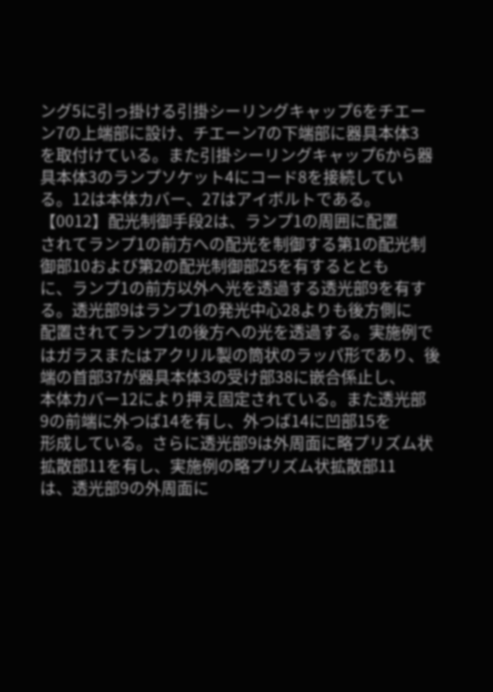ング5に引っ掛ける引掛シーリングキャップ6をチエー
ン7の上端部に設け、チエーン7の下端部に器具本体3
を取付けている。また引掛シーリングキャップ6から器
具本体3のランプソケット4にコード8を接続してい
る。12は本体カバー、27はアイボルトである。
【0012】配光制御手段2は、ランプ1の周囲に配置
されてランプ1の前方への配光を制御する第1の配光制
御部10および第2の配光制御部25を有するととも
に、ランプ1の前方以外へ光を透過する透光部9を有す
る。透光部9はランプ1の発光中心28よりも後方側に
配置されてランプ1の後方への光を透過する。実施例で
はガラスまたはアクリル製の筒状のラッパ形であり、後
端の首部37が器具本体3の受け部38に嵌合係止し、
本体カバー12により押え固定されている。また透光部
9の前端に外つば14を有し、外つば14に凹部15を
形成している。さらに透光部9は外周面に略プリズム状
拡散部11を有し、実施例の略プリズム状拡散部11
は、透光部9の外周面に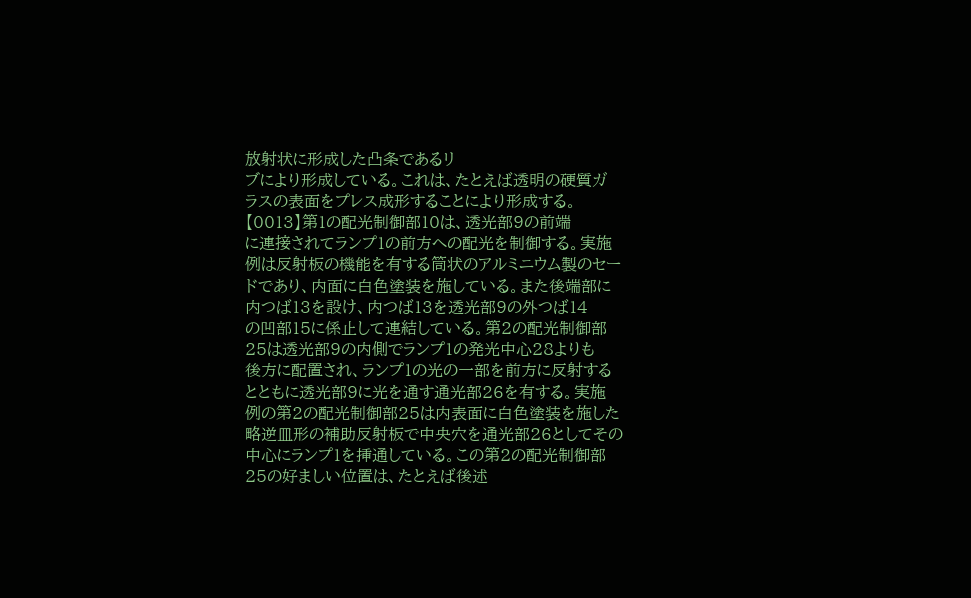放射状に形成した凸条であるリ
ブにより形成している。これは、たとえば透明の硬質ガ
ラスの表面をプレス成形することにより形成する。
【0013】第1の配光制御部10は、透光部9の前端
に連接されてランプ1の前方への配光を制御する。実施
例は反射板の機能を有する筒状のアルミニウム製のセー
ドであり、内面に白色塗装を施している。また後端部に
内つば13を設け、内つば13を透光部9の外つば14
の凹部15に係止して連結している。第2の配光制御部
25は透光部9の内側でランプ1の発光中心28よりも
後方に配置され、ランプ1の光の一部を前方に反射する
とともに透光部9に光を通す通光部26を有する。実施
例の第2の配光制御部25は内表面に白色塗装を施した
略逆皿形の補助反射板で中央穴を通光部26としてその
中心にランプ1を挿通している。この第2の配光制御部
25の好ましい位置は、たとえば後述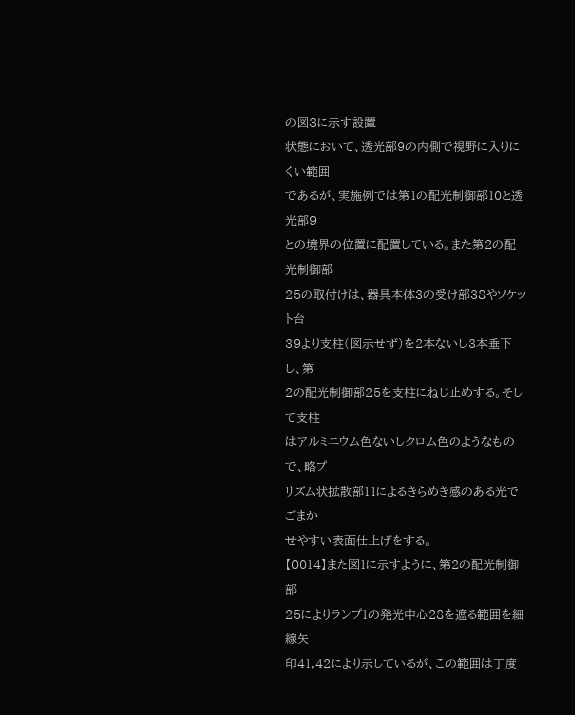の図3に示す設置
状態において、透光部9の内側で視野に入りにくい範囲
であるが、実施例では第1の配光制御部10と透光部9
との境界の位置に配置している。また第2の配光制御部
25の取付けは、器具本体3の受け部38やソケット台
39より支柱(図示せず)を2本ないし3本垂下し、第
2の配光制御部25を支柱にねじ止めする。そして支柱
はアルミニウム色ないしクロム色のようなもので、略プ
リズム状拡散部11によるきらめき感のある光でごまか
せやすい表面仕上げをする。
【0014】また図1に示すように、第2の配光制御部
25によりランプ1の発光中心28を遮る範囲を細線矢
印41,42により示しているが、この範囲は丁度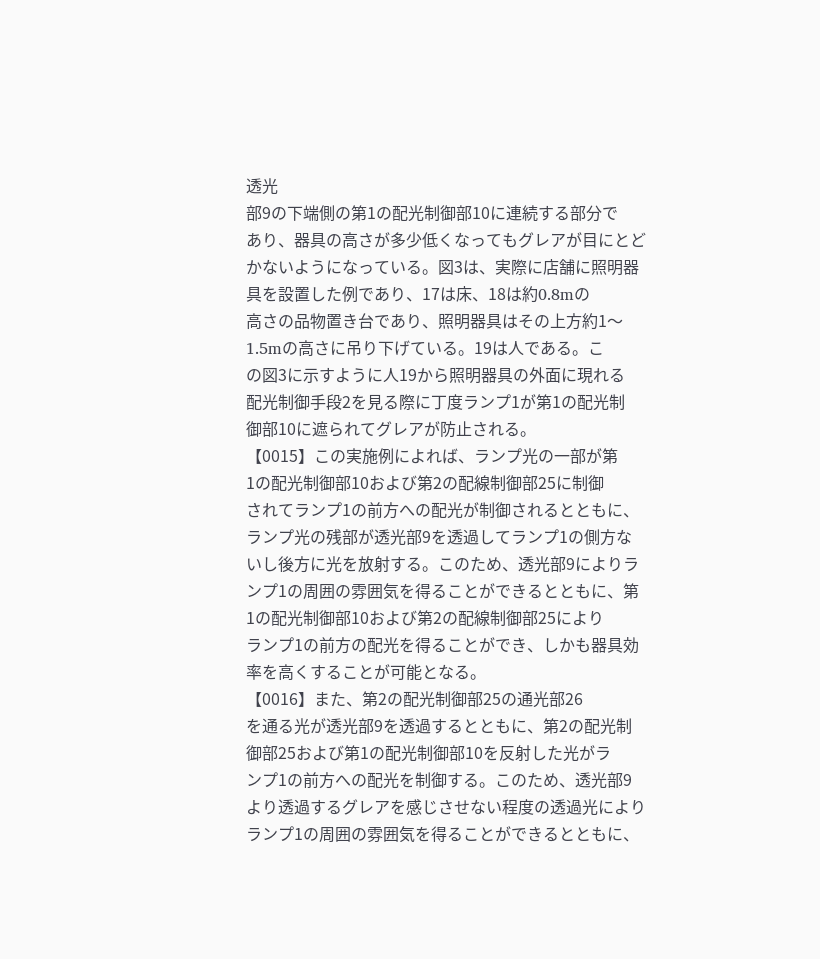透光
部9の下端側の第1の配光制御部10に連続する部分で
あり、器具の高さが多少低くなってもグレアが目にとど
かないようになっている。図3は、実際に店舗に照明器
具を設置した例であり、17は床、18は約0.8mの
高さの品物置き台であり、照明器具はその上方約1〜
1.5mの高さに吊り下げている。19は人である。こ
の図3に示すように人19から照明器具の外面に現れる
配光制御手段2を見る際に丁度ランプ1が第1の配光制
御部10に遮られてグレアが防止される。
【0015】この実施例によれば、ランプ光の一部が第
1の配光制御部10および第2の配線制御部25に制御
されてランプ1の前方への配光が制御されるとともに、
ランプ光の残部が透光部9を透過してランプ1の側方な
いし後方に光を放射する。このため、透光部9によりラ
ンプ1の周囲の雰囲気を得ることができるとともに、第
1の配光制御部10および第2の配線制御部25により
ランプ1の前方の配光を得ることができ、しかも器具効
率を高くすることが可能となる。
【0016】また、第2の配光制御部25の通光部26
を通る光が透光部9を透過するとともに、第2の配光制
御部25および第1の配光制御部10を反射した光がラ
ンプ1の前方への配光を制御する。このため、透光部9
より透過するグレアを感じさせない程度の透過光により
ランプ1の周囲の雰囲気を得ることができるとともに、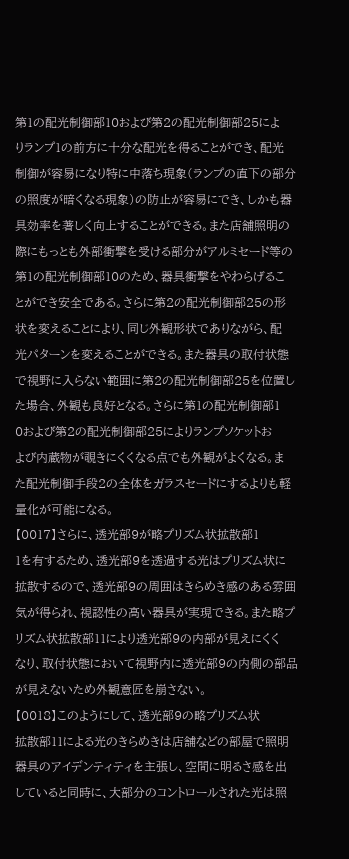第1の配光制御部10および第2の配光制御部25によ
りランプ1の前方に十分な配光を得ることができ、配光
制御が容易になり特に中落ち現象(ランプの直下の部分
の照度が暗くなる現象)の防止が容易にでき、しかも器
具効率を著しく向上することができる。また店舗照明の
際にもっとも外部衝撃を受ける部分がアルミセード等の
第1の配光制御部10のため、器具衝撃をやわらげるこ
とができ安全である。さらに第2の配光制御部25の形
状を変えることにより、同じ外観形状でありながら、配
光パターンを変えることができる。また器具の取付状態
で視野に入らない範囲に第2の配光制御部25を位置し
た場合、外観も良好となる。さらに第1の配光制御部1
0および第2の配光制御部25によりランプソケットお
よび内蔵物が覗きにくくなる点でも外観がよくなる。ま
た配光制御手段2の全体をガラスセードにするよりも軽
量化が可能になる。
【0017】さらに、透光部9が略プリズム状拡散部1
1を有するため、透光部9を透過する光はプリズム状に
拡散するので、透光部9の周囲はきらめき感のある雰囲
気が得られ、視認性の高い器具が実現できる。また略プ
リズム状拡散部11により透光部9の内部が見えにくく
なり、取付状態において視野内に透光部9の内側の部品
が見えないため外観意匠を崩さない。
【0018】このようにして、透光部9の略プリズム状
拡散部11による光のきらめきは店舗などの部屋で照明
器具のアイデンティティを主張し、空間に明るさ感を出
していると同時に、大部分のコントロールされた光は照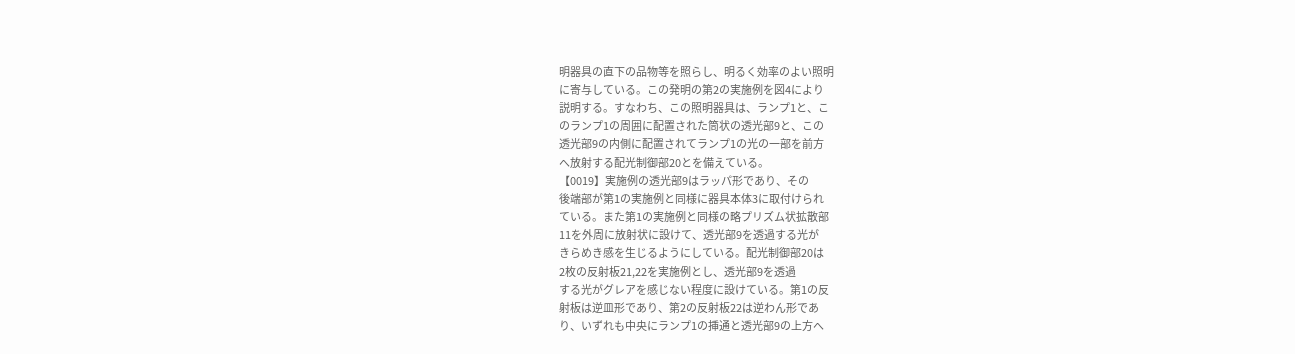明器具の直下の品物等を照らし、明るく効率のよい照明
に寄与している。この発明の第2の実施例を図4により
説明する。すなわち、この照明器具は、ランプ1と、こ
のランプ1の周囲に配置された筒状の透光部9と、この
透光部9の内側に配置されてランプ1の光の一部を前方
へ放射する配光制御部20とを備えている。
【0019】実施例の透光部9はラッパ形であり、その
後端部が第1の実施例と同様に器具本体3に取付けられ
ている。また第1の実施例と同様の略プリズム状拡散部
11を外周に放射状に設けて、透光部9を透過する光が
きらめき感を生じるようにしている。配光制御部20は
2枚の反射板21,22を実施例とし、透光部9を透過
する光がグレアを感じない程度に設けている。第1の反
射板は逆皿形であり、第2の反射板22は逆わん形であ
り、いずれも中央にランプ1の挿通と透光部9の上方へ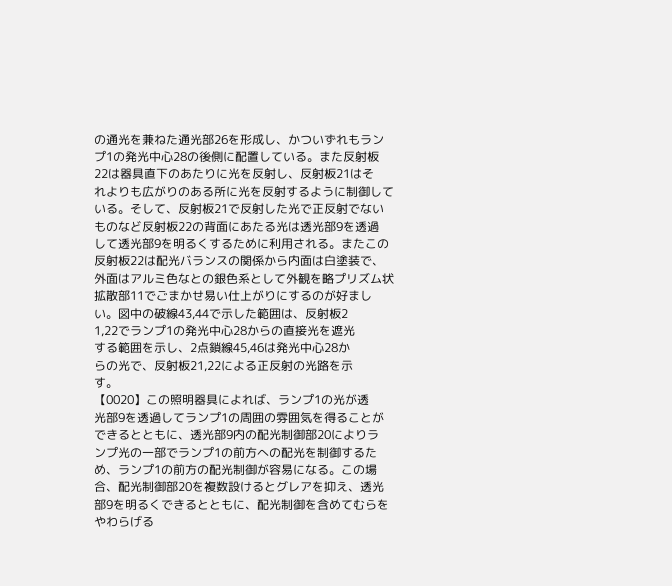の通光を兼ねた通光部26を形成し、かついずれもラン
プ1の発光中心28の後側に配置している。また反射板
22は器具直下のあたりに光を反射し、反射板21はそ
れよりも広がりのある所に光を反射するように制御して
いる。そして、反射板21で反射した光で正反射でない
ものなど反射板22の背面にあたる光は透光部9を透過
して透光部9を明るくするために利用される。またこの
反射板22は配光バランスの関係から内面は白塗装で、
外面はアルミ色なとの銀色系として外観を略プリズム状
拡散部11でごまかせ易い仕上がりにするのが好まし
い。図中の破線43,44で示した範囲は、反射板2
1,22でランプ1の発光中心28からの直接光を遮光
する範囲を示し、2点鎖線45,46は発光中心28か
らの光で、反射板21,22による正反射の光路を示
す。
【0020】この照明器具によれば、ランプ1の光が透
光部9を透過してランプ1の周囲の雰囲気を得ることが
できるとともに、透光部9内の配光制御部20によりラ
ンプ光の一部でランプ1の前方への配光を制御するた
め、ランプ1の前方の配光制御が容易になる。この場
合、配光制御部20を複数設けるとグレアを抑え、透光
部9を明るくできるとともに、配光制御を含めてむらを
やわらげる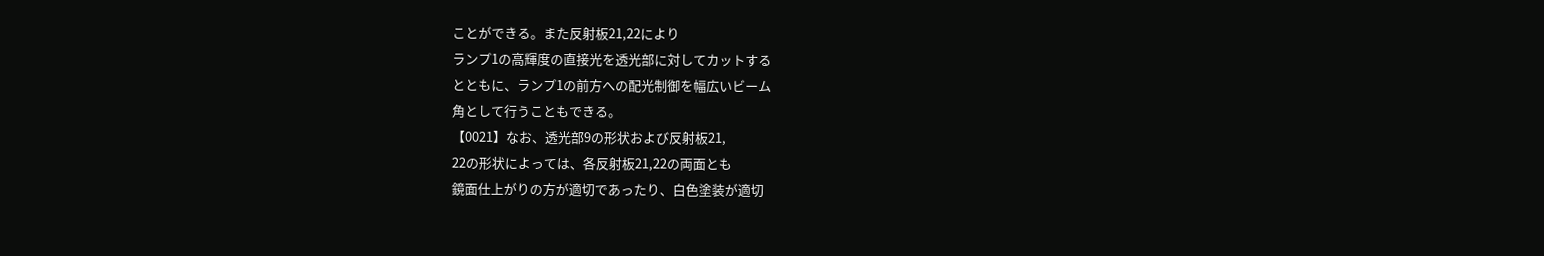ことができる。また反射板21,22により
ランプ1の高輝度の直接光を透光部に対してカットする
とともに、ランプ1の前方への配光制御を幅広いビーム
角として行うこともできる。
【0021】なお、透光部9の形状および反射板21,
22の形状によっては、各反射板21,22の両面とも
鏡面仕上がりの方が適切であったり、白色塗装が適切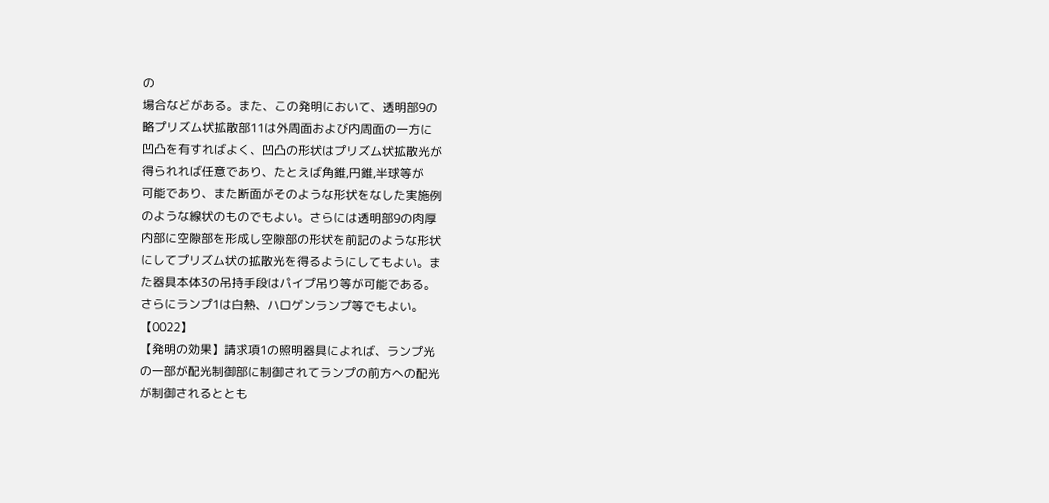の
場合などがある。また、この発明において、透明部9の
略プリズム状拡散部11は外周面および内周面の一方に
凹凸を有すればよく、凹凸の形状はプリズム状拡散光が
得られれば任意であり、たとえば角錐,円錐,半球等が
可能であり、また断面がそのような形状をなした実施例
のような線状のものでもよい。さらには透明部9の肉厚
内部に空隙部を形成し空隙部の形状を前記のような形状
にしてプリズム状の拡散光を得るようにしてもよい。ま
た器具本体3の吊持手段はパイプ吊り等が可能である。
さらにランプ1は白熱、ハロゲンランプ等でもよい。
【0022】
【発明の効果】請求項1の照明器具によれば、ランプ光
の一部が配光制御部に制御されてランプの前方への配光
が制御されるととも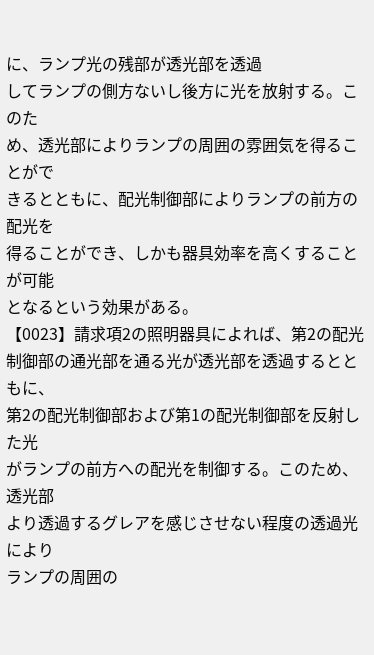に、ランプ光の残部が透光部を透過
してランプの側方ないし後方に光を放射する。このた
め、透光部によりランプの周囲の雰囲気を得ることがで
きるとともに、配光制御部によりランプの前方の配光を
得ることができ、しかも器具効率を高くすることが可能
となるという効果がある。
【0023】請求項2の照明器具によれば、第2の配光
制御部の通光部を通る光が透光部を透過するとともに、
第2の配光制御部および第1の配光制御部を反射した光
がランプの前方への配光を制御する。このため、透光部
より透過するグレアを感じさせない程度の透過光により
ランプの周囲の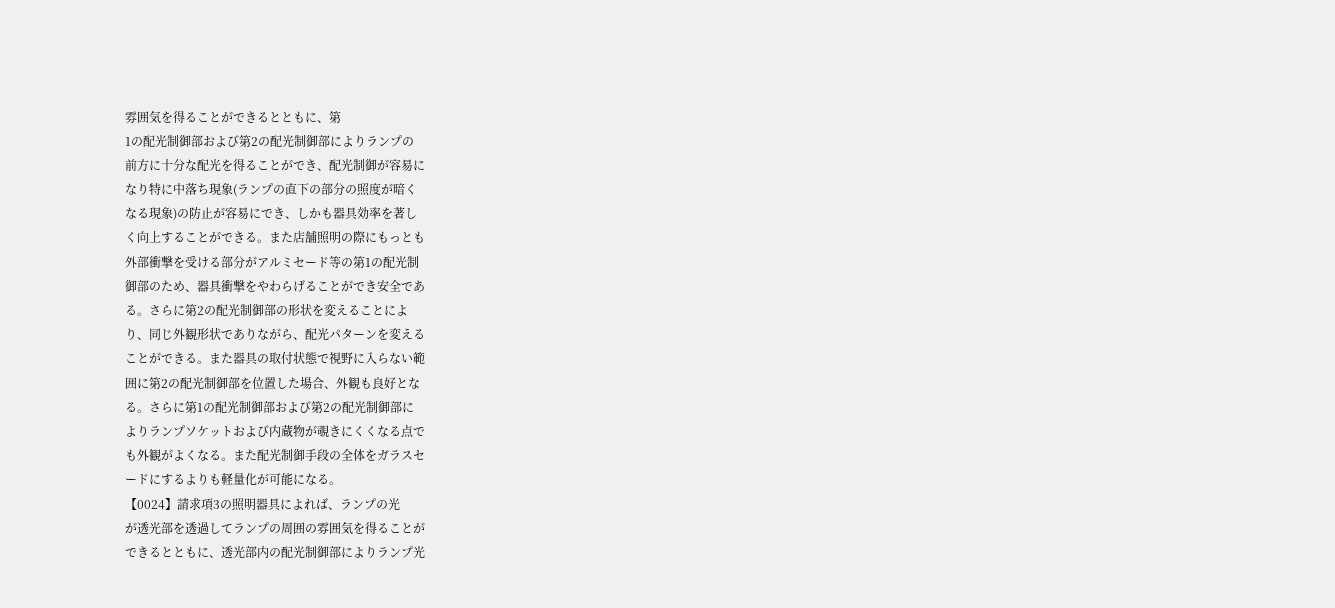雰囲気を得ることができるとともに、第
1の配光制御部および第2の配光制御部によりランプの
前方に十分な配光を得ることができ、配光制御が容易に
なり特に中落ち現象(ランプの直下の部分の照度が暗く
なる現象)の防止が容易にでき、しかも器具効率を著し
く向上することができる。また店舗照明の際にもっとも
外部衝撃を受ける部分がアルミセード等の第1の配光制
御部のため、器具衝撃をやわらげることができ安全であ
る。さらに第2の配光制御部の形状を変えることによ
り、同じ外観形状でありながら、配光パターンを変える
ことができる。また器具の取付状態で視野に入らない範
囲に第2の配光制御部を位置した場合、外観も良好とな
る。さらに第1の配光制御部および第2の配光制御部に
よりランプソケットおよび内蔵物が覗きにくくなる点で
も外観がよくなる。また配光制御手段の全体をガラスセ
ードにするよりも軽量化が可能になる。
【0024】請求項3の照明器具によれば、ランプの光
が透光部を透過してランプの周囲の雰囲気を得ることが
できるとともに、透光部内の配光制御部によりランプ光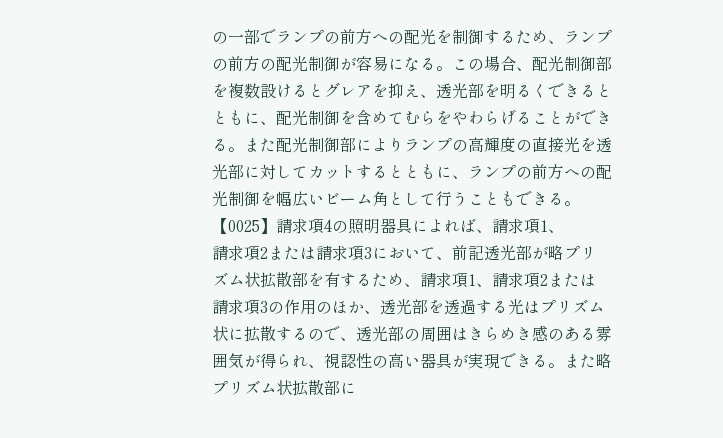の一部でランプの前方への配光を制御するため、ランプ
の前方の配光制御が容易になる。この場合、配光制御部
を複数設けるとグレアを抑え、透光部を明るくできると
ともに、配光制御を含めてむらをやわらげることができ
る。また配光制御部によりランプの高輝度の直接光を透
光部に対してカットするとともに、ランプの前方への配
光制御を幅広いビーム角として行うこともできる。
【0025】請求項4の照明器具によれば、請求項1、
請求項2または請求項3において、前記透光部が略プリ
ズム状拡散部を有するため、請求項1、請求項2または
請求項3の作用のほか、透光部を透過する光はプリズム
状に拡散するので、透光部の周囲はきらめき感のある雰
囲気が得られ、視認性の高い器具が実現できる。また略
プリズム状拡散部に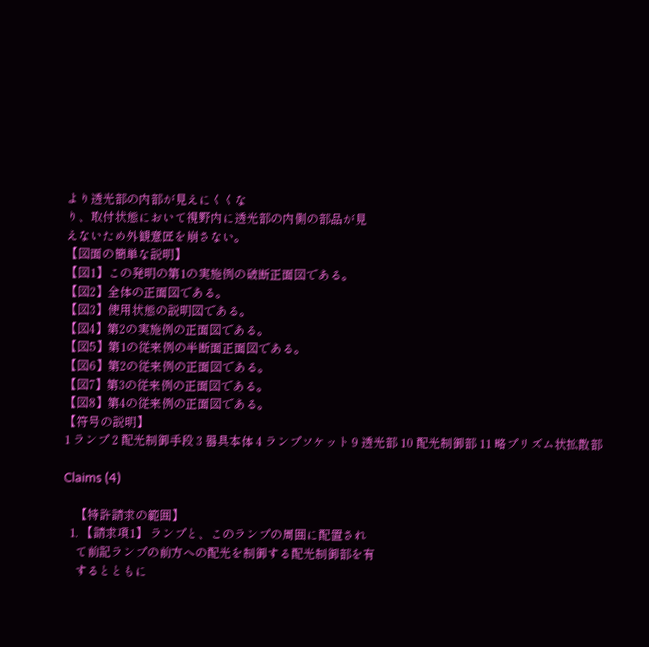より透光部の内部が見えにくくな
り、取付状態において視野内に透光部の内側の部品が見
えないため外観意匠を崩さない。
【図面の簡単な説明】
【図1】この発明の第1の実施例の破断正面図である。
【図2】全体の正面図である。
【図3】使用状態の説明図である。
【図4】第2の実施例の正面図である。
【図5】第1の従来例の半断面正面図である。
【図6】第2の従来例の正面図である。
【図7】第3の従来例の正面図である。
【図8】第4の従来例の正面図である。
【符号の説明】
1 ランプ 2 配光制御手段 3 器具本体 4 ランプソケット 9 透光部 10 配光制御部 11 略プリズム状拡散部

Claims (4)

    【特許請求の範囲】
  1. 【請求項1】 ランプと、このランプの周囲に配置され
    て前記ランプの前方への配光を制御する配光制御部を有
    するとともに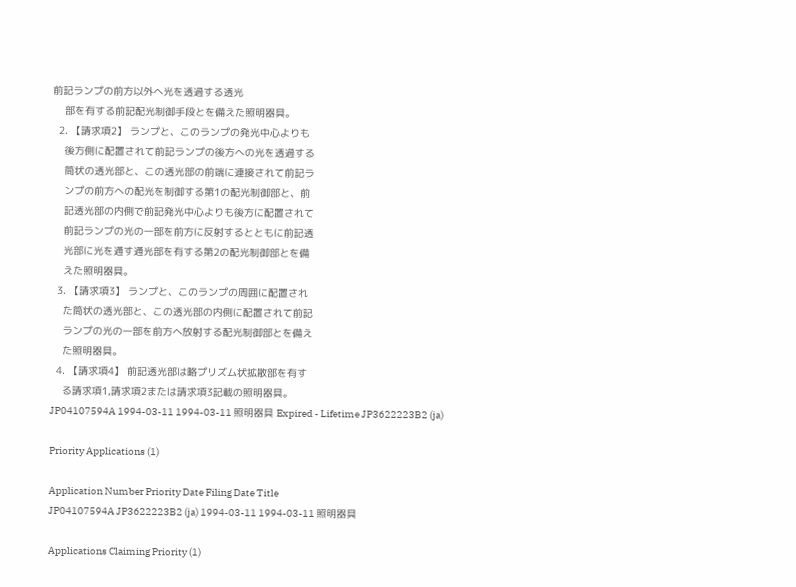前記ランプの前方以外へ光を透過する透光
    部を有する前記配光制御手段とを備えた照明器具。
  2. 【請求項2】 ランプと、このランプの発光中心よりも
    後方側に配置されて前記ランプの後方への光を透過する
    筒状の透光部と、この透光部の前端に連接されて前記ラ
    ンプの前方への配光を制御する第1の配光制御部と、前
    記透光部の内側で前記発光中心よりも後方に配置されて
    前記ランプの光の一部を前方に反射するとともに前記透
    光部に光を通す通光部を有する第2の配光制御部とを備
    えた照明器具。
  3. 【請求項3】 ランプと、このランプの周囲に配置され
    た筒状の透光部と、この透光部の内側に配置されて前記
    ランプの光の一部を前方へ放射する配光制御部とを備え
    た照明器具。
  4. 【請求項4】 前記透光部は略プリズム状拡散部を有す
    る請求項1,請求項2または請求項3記載の照明器具。
JP04107594A 1994-03-11 1994-03-11 照明器具 Expired - Lifetime JP3622223B2 (ja)

Priority Applications (1)

Application Number Priority Date Filing Date Title
JP04107594A JP3622223B2 (ja) 1994-03-11 1994-03-11 照明器具

Applications Claiming Priority (1)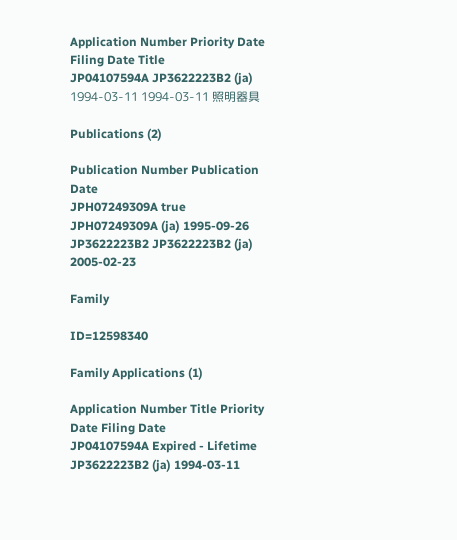Application Number Priority Date Filing Date Title
JP04107594A JP3622223B2 (ja) 1994-03-11 1994-03-11 照明器具

Publications (2)

Publication Number Publication Date
JPH07249309A true JPH07249309A (ja) 1995-09-26
JP3622223B2 JP3622223B2 (ja) 2005-02-23

Family

ID=12598340

Family Applications (1)

Application Number Title Priority Date Filing Date
JP04107594A Expired - Lifetime JP3622223B2 (ja) 1994-03-11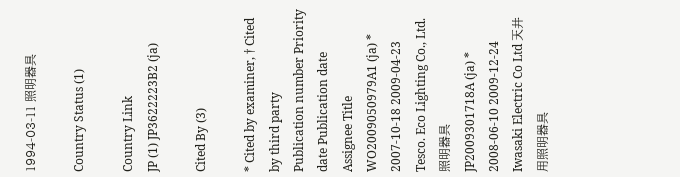1994-03-11 照明器具

Country Status (1)

Country Link
JP (1) JP3622223B2 (ja)

Cited By (3)

* Cited by examiner, † Cited by third party
Publication number Priority date Publication date Assignee Title
WO2009050979A1 (ja) * 2007-10-18 2009-04-23 Tesco. Eco Lighting Co., Ltd. 照明器具
JP2009301718A (ja) * 2008-06-10 2009-12-24 Iwasaki Electric Co Ltd 天井用照明器具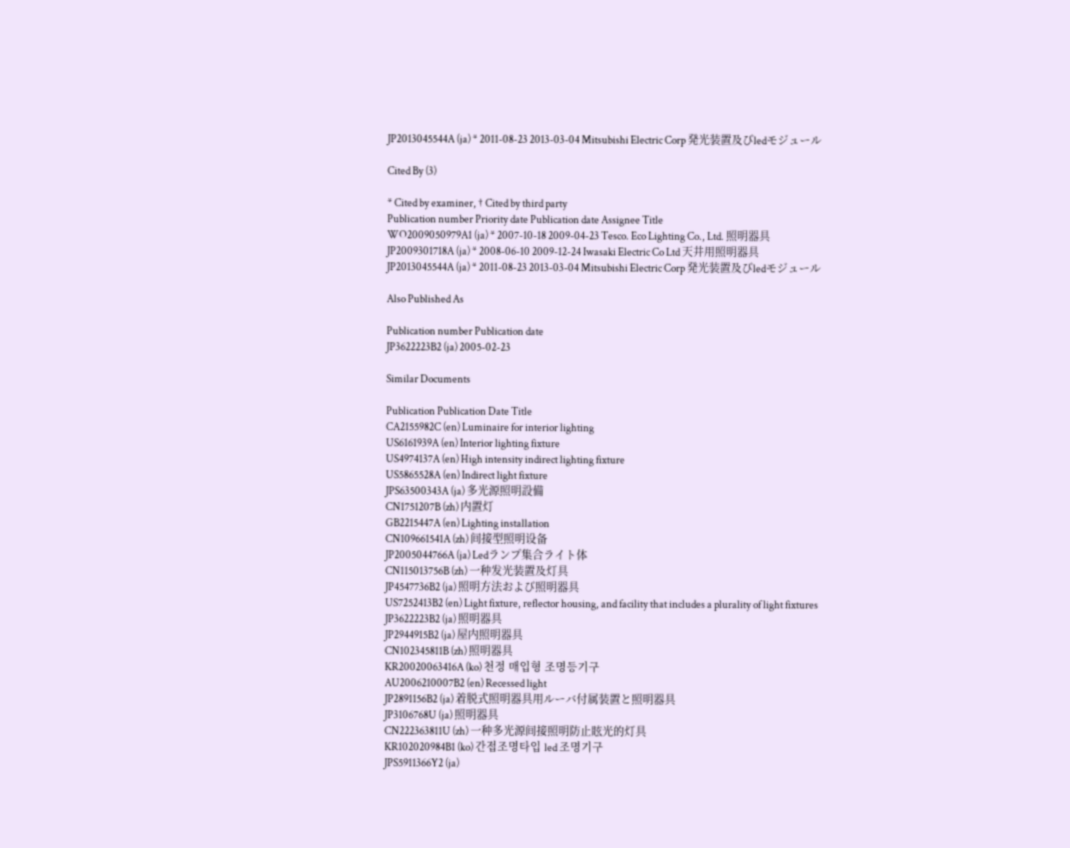JP2013045544A (ja) * 2011-08-23 2013-03-04 Mitsubishi Electric Corp 発光装置及びledモジュール

Cited By (3)

* Cited by examiner, † Cited by third party
Publication number Priority date Publication date Assignee Title
WO2009050979A1 (ja) * 2007-10-18 2009-04-23 Tesco. Eco Lighting Co., Ltd. 照明器具
JP2009301718A (ja) * 2008-06-10 2009-12-24 Iwasaki Electric Co Ltd 天井用照明器具
JP2013045544A (ja) * 2011-08-23 2013-03-04 Mitsubishi Electric Corp 発光装置及びledモジュール

Also Published As

Publication number Publication date
JP3622223B2 (ja) 2005-02-23

Similar Documents

Publication Publication Date Title
CA2155982C (en) Luminaire for interior lighting
US6161939A (en) Interior lighting fixture
US4974137A (en) High intensity indirect lighting fixture
US5865528A (en) Indirect light fixture
JPS63500343A (ja) 多光源照明設備
CN1751207B (zh) 内置灯
GB2215447A (en) Lighting installation
CN109661541A (zh) 间接型照明设备
JP2005044766A (ja) Ledランプ集合ライト体
CN115013756B (zh) 一种发光装置及灯具
JP4547736B2 (ja) 照明方法および照明器具
US7252413B2 (en) Light fixture, reflector housing, and facility that includes a plurality of light fixtures
JP3622223B2 (ja) 照明器具
JP2944915B2 (ja) 屋内照明器具
CN102345811B (zh) 照明器具
KR20020063416A (ko) 천정 매입형 조명등기구
AU2006210007B2 (en) Recessed light
JP2891156B2 (ja) 着脱式照明器具用ルーバ付属装置と照明器具
JP3106768U (ja) 照明器具
CN222363811U (zh) 一种多光源间接照明防止眩光的灯具
KR102020984B1 (ko) 간접조명타입 led 조명기구
JPS5911366Y2 (ja)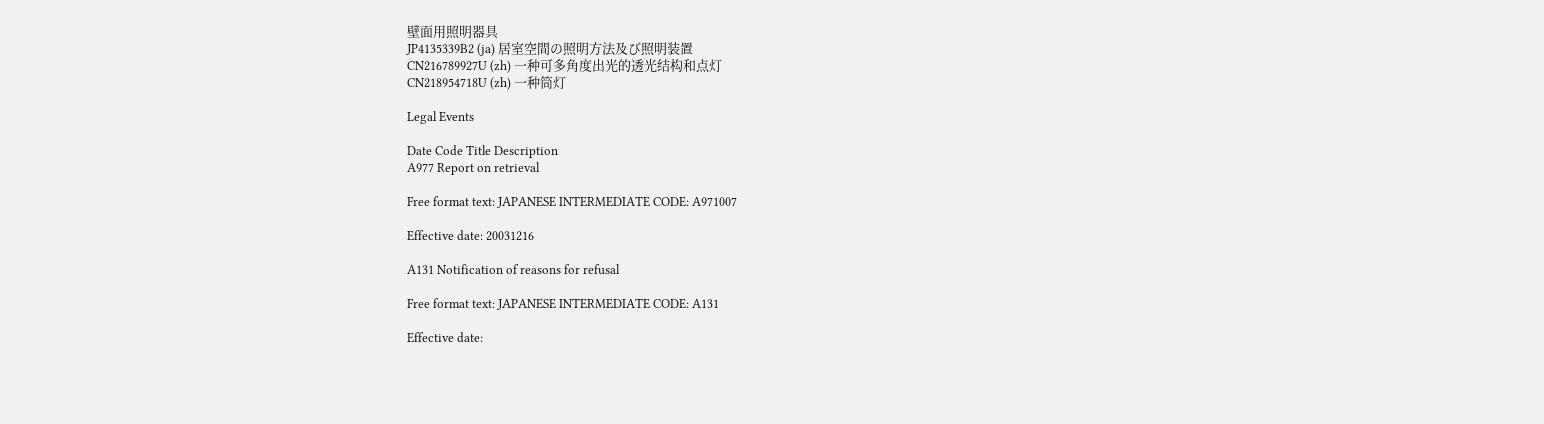壁面用照明器具
JP4135339B2 (ja) 居室空間の照明方法及び照明装置
CN216789927U (zh) 一种可多角度出光的透光结构和点灯
CN218954718U (zh) 一种筒灯

Legal Events

Date Code Title Description
A977 Report on retrieval

Free format text: JAPANESE INTERMEDIATE CODE: A971007

Effective date: 20031216

A131 Notification of reasons for refusal

Free format text: JAPANESE INTERMEDIATE CODE: A131

Effective date: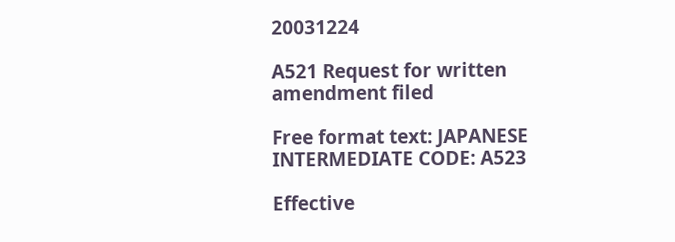20031224

A521 Request for written amendment filed

Free format text: JAPANESE INTERMEDIATE CODE: A523

Effective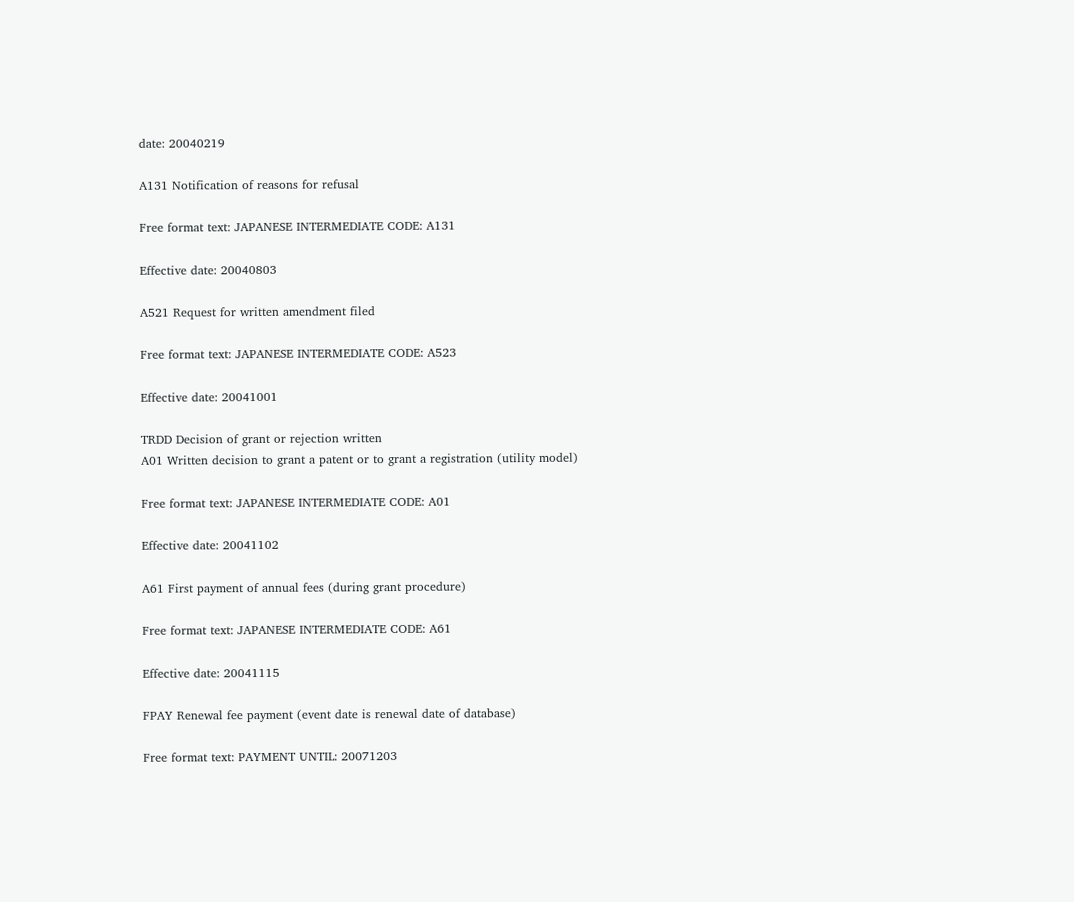date: 20040219

A131 Notification of reasons for refusal

Free format text: JAPANESE INTERMEDIATE CODE: A131

Effective date: 20040803

A521 Request for written amendment filed

Free format text: JAPANESE INTERMEDIATE CODE: A523

Effective date: 20041001

TRDD Decision of grant or rejection written
A01 Written decision to grant a patent or to grant a registration (utility model)

Free format text: JAPANESE INTERMEDIATE CODE: A01

Effective date: 20041102

A61 First payment of annual fees (during grant procedure)

Free format text: JAPANESE INTERMEDIATE CODE: A61

Effective date: 20041115

FPAY Renewal fee payment (event date is renewal date of database)

Free format text: PAYMENT UNTIL: 20071203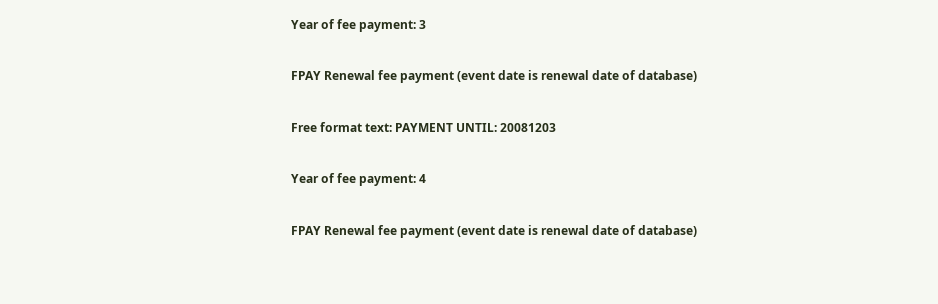Year of fee payment: 3

FPAY Renewal fee payment (event date is renewal date of database)

Free format text: PAYMENT UNTIL: 20081203

Year of fee payment: 4

FPAY Renewal fee payment (event date is renewal date of database)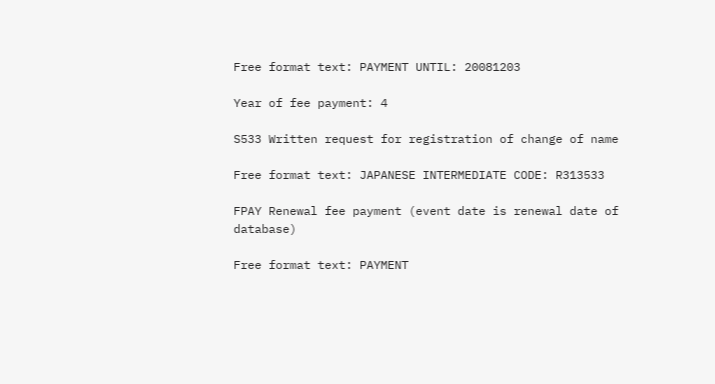Free format text: PAYMENT UNTIL: 20081203

Year of fee payment: 4

S533 Written request for registration of change of name

Free format text: JAPANESE INTERMEDIATE CODE: R313533

FPAY Renewal fee payment (event date is renewal date of database)

Free format text: PAYMENT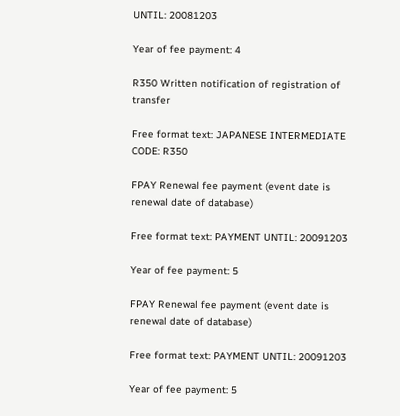UNTIL: 20081203

Year of fee payment: 4

R350 Written notification of registration of transfer

Free format text: JAPANESE INTERMEDIATE CODE: R350

FPAY Renewal fee payment (event date is renewal date of database)

Free format text: PAYMENT UNTIL: 20091203

Year of fee payment: 5

FPAY Renewal fee payment (event date is renewal date of database)

Free format text: PAYMENT UNTIL: 20091203

Year of fee payment: 5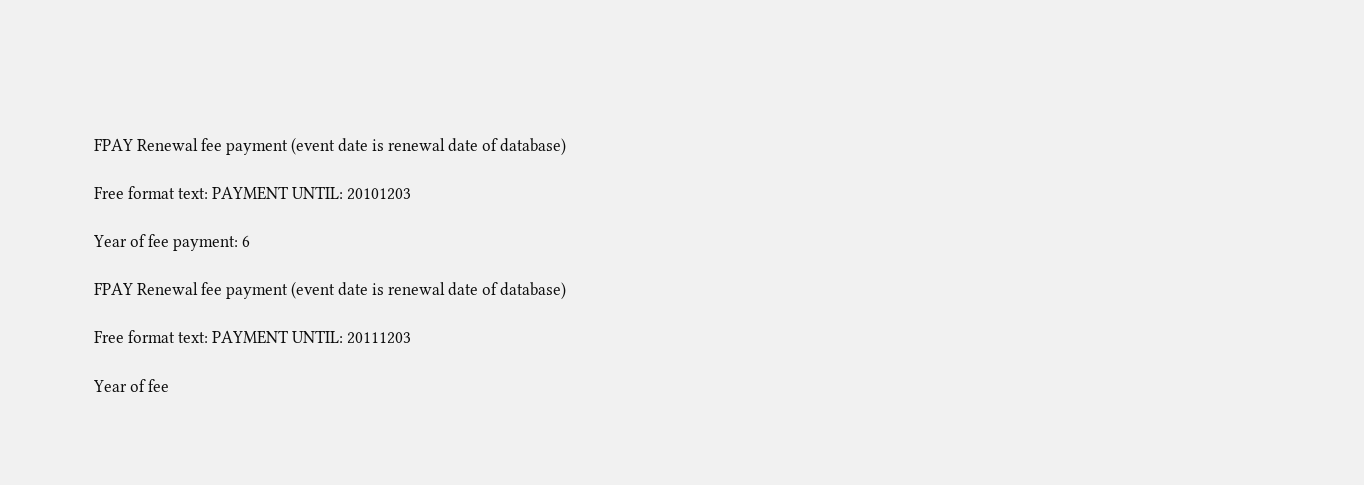FPAY Renewal fee payment (event date is renewal date of database)

Free format text: PAYMENT UNTIL: 20101203

Year of fee payment: 6

FPAY Renewal fee payment (event date is renewal date of database)

Free format text: PAYMENT UNTIL: 20111203

Year of fee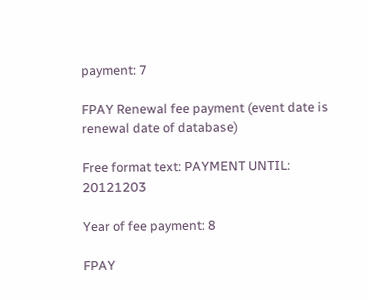payment: 7

FPAY Renewal fee payment (event date is renewal date of database)

Free format text: PAYMENT UNTIL: 20121203

Year of fee payment: 8

FPAY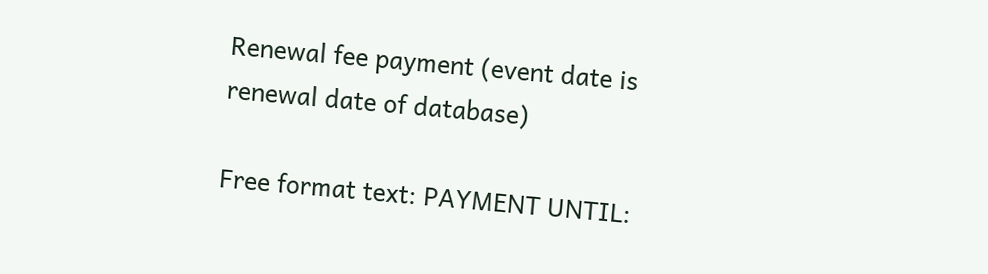Renewal fee payment (event date is renewal date of database)

Free format text: PAYMENT UNTIL: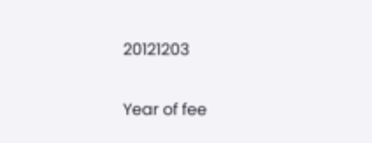20121203

Year of fee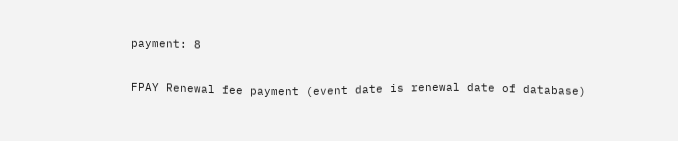payment: 8

FPAY Renewal fee payment (event date is renewal date of database)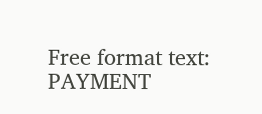Free format text: PAYMENT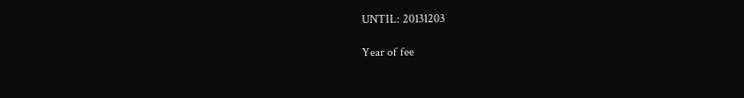UNTIL: 20131203

Year of fee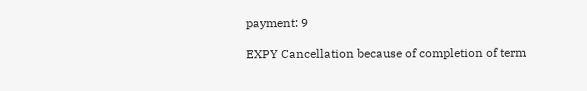payment: 9

EXPY Cancellation because of completion of term